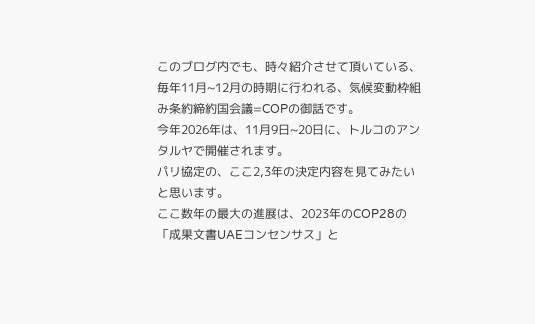このブログ内でも、時々紹介させて頂いている、毎年11月~12月の時期に行われる、気候変動枠組み条約締約国会議=COPの御話です。
今年2026年は、11月9日~20日に、トルコのアンタルヤで開催されます。
パリ協定の、ここ2,3年の決定内容を見てみたいと思います。
ここ数年の最大の進展は、2023年のCOP28の「成果文書UAEコンセンサス」と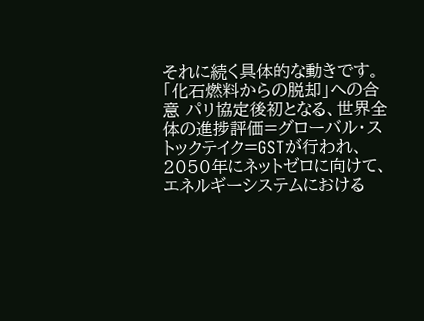それに続く具体的な動きです。
「化石燃料からの脱却」への合意 パリ協定後初となる、世界全体の進捗評価=グローバル・ストックテイク=GSTが行われ、2050年にネットゼロに向けて、エネルギーシステムにおける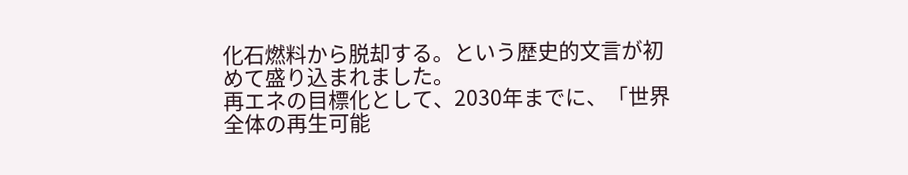化石燃料から脱却する。という歴史的文言が初めて盛り込まれました。
再エネの目標化として、2030年までに、「世界全体の再生可能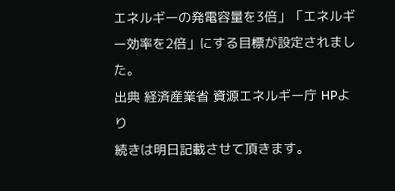エネルギーの発電容量を3倍」「エネルギー効率を2倍」にする目標が設定されました。
出典 経済産業省 資源エネルギー庁 HPより
続きは明日記載させて頂きます。